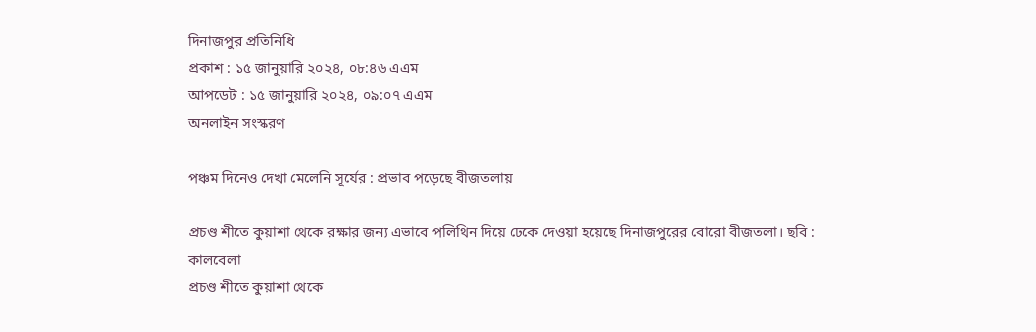দিনাজপুর প্রতিনিধি
প্রকাশ : ১৫ জানুয়ারি ২০২৪, ০৮:৪৬ এএম
আপডেট : ১৫ জানুয়ারি ২০২৪, ০৯:০৭ এএম
অনলাইন সংস্করণ

পঞ্চম দিনেও দেখা মেলেনি সূর্যের : প্রভাব পড়েছে বীজতলায়

প্রচণ্ড শীতে কুয়াশা থেকে রক্ষার জন্য এভাবে পলিথিন দিয়ে ঢেকে দেওয়া হয়েছে দিনাজপুরের বোরো বীজতলা। ছবি : কালবেলা
প্রচণ্ড শীতে কুয়াশা থেকে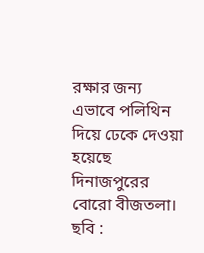রক্ষার জন্য এভাবে পলিথিন দিয়ে ঢেকে দেওয়া হয়েছে দিনাজপুরের বোরো বীজতলা। ছবি :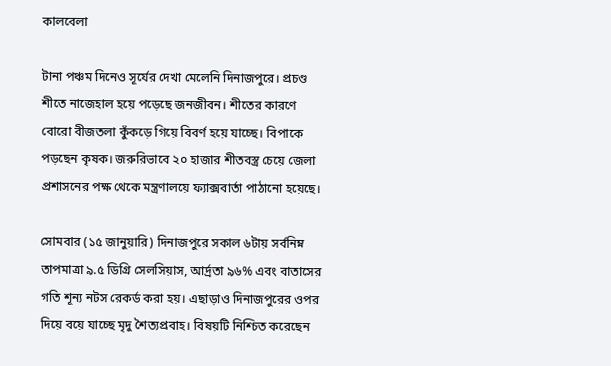কালবেলা

টানা পঞ্চম দিনেও সূর্যের দেখা মেলেনি দিনাজপুরে। প্রচণ্ড শীতে নাজেহাল হয়ে পড়েছে জনজীবন। শীতের কারণে বোরো বীজতলা কুঁকড়ে গিয়ে বিবর্ণ হয়ে যাচ্ছে। বিপাকে পড়ছেন কৃষক। জরুরিভাবে ২০ হাজার শীতবস্ত্র চেয়ে জেলা প্রশাসনের পক্ষ থেকে মন্ত্রণালয়ে ফ্যাক্সবার্তা পাঠানো হয়েছে।

সোমবার (১৫ জানুয়ারি) দিনাজপুরে সকাল ৬টায় সর্বনিম্ন তাপমাত্রা ৯.৫ ডিগ্রি সেলসিয়াস, আর্দ্রতা ৯৬% এবং বাতাসের গতি শূন্য নটস রেকর্ড করা হয়। এছাড়াও দিনাজপুরের ওপর দিয়ে বয়ে যাচ্ছে মৃদু শৈত্যপ্রবাহ। বিষয়টি নিশ্চিত করেছেন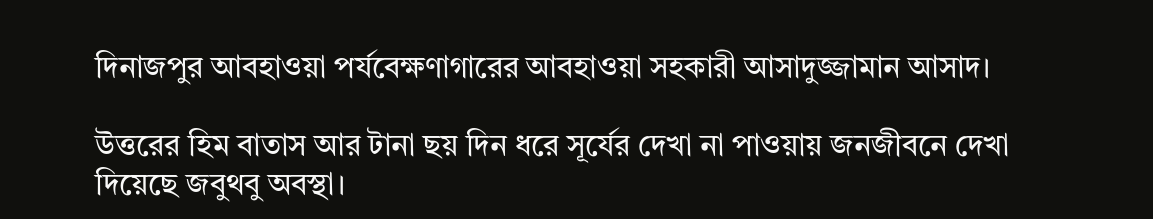দিনাজপুর আবহাওয়া পর্যবেক্ষণাগারের আবহাওয়া সহকারী আসাদুজ্জামান আসাদ।

উত্তরের হিম বাতাস আর টানা ছয় দিন ধরে সূর্যের দেখা না পাওয়ায় জনজীবনে দেখা দিয়েছে জবুথবু অবস্থা।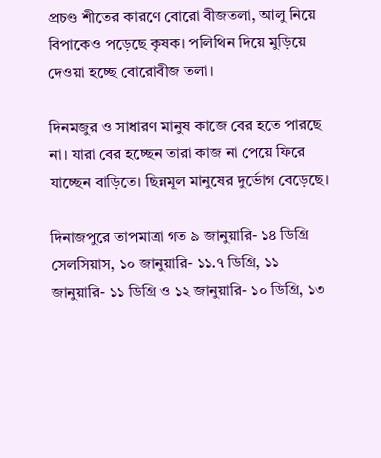প্রচণ্ড শীতের কারণে বোরো বীজতলা, আলু নিয়ে বিপাকেও পড়েছে কৃষক। পলিথিন দিয়ে মুড়িয়ে দেওয়া হচ্ছে বোরোবীজ তলা।

দিনমজুর ও সাধারণ মানুষ কাজে বের হতে পারছে না। যারা বের হচ্ছেন তারা কাজ না পেয়ে ফিরে যাচ্ছেন বাড়িতে। ছিন্নমূল মানুষের দুর্ভোগ বেড়েছে।

দিনাজপুরে তাপমাত্রা গত ৯ জানুয়ারি- ১৪ ডিগ্রি সেলসিয়াস, ১০ জানুয়ারি- ১১.৭ ডিগ্রি, ১১ জানুয়ারি- ১১ ডিগ্রি ও ১২ জানুয়ারি- ১০ ডিগ্রি, ১৩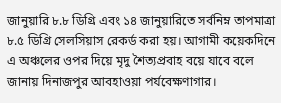জানুয়ারি ৮.৮ ডিগ্রি এবং ১৪ জানুয়ারিতে সর্বনিম্ন তাপমাত্রা ৮.৫ ডিগ্রি সেলসিয়াস রেকর্ড করা হয়। আগামী কয়েকদিনে এ অঞ্চলের ওপর দিয়ে মৃদু শৈত্যপ্রবাহ বয়ে যাবে বলে জানায় দিনাজপুর আবহাওয়া পর্যবেক্ষণাগার।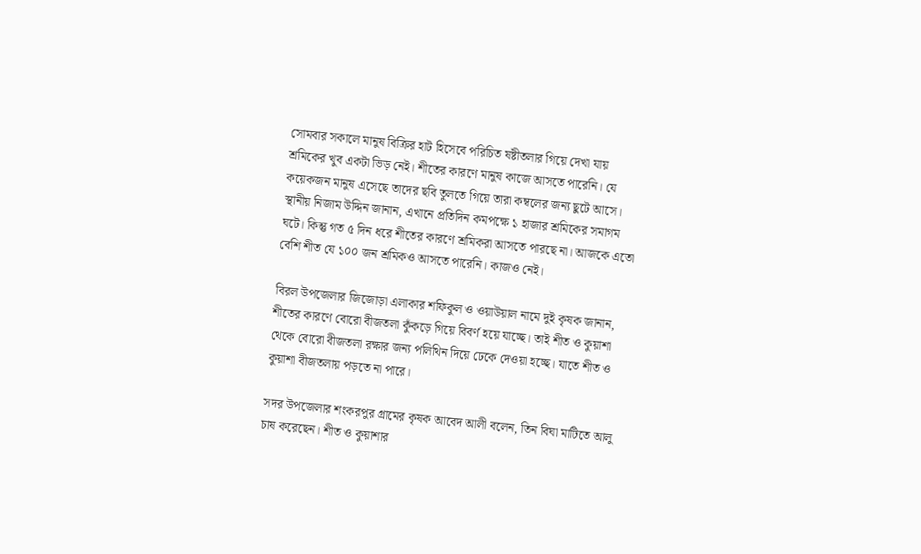সোমবার সকালে মানুষ বিক্রির হাট হিসেবে পরিচিত ষষ্টীতলার গিয়ে দেখা যায় শ্রমিকের খুব একটা ভিড় নেই। শীতের কারণে মানুষ কাজে আসতে পারেনি। যে কয়েকজন মানুষ এসেছে তাদের ছবি তুলতে গিয়ে তারা কম্বলের জন্য ছুটে আসে। স্থানীয় নিজাম উদ্দিন জানান, এখানে প্রতিদিন কমপক্ষে ১ হাজার শ্রমিকের সমাগম ঘটে। কিন্তু গত ৫ দিন ধরে শীতের কারণে শ্রমিকরা আসতে পারছে না। আজকে এতো বেশি শীত যে ১০০ জন শ্রমিকও আসতে পারেনি। কাজও নেই।

বিরল উপজেলার জিজোড়া এলাকার শফিকুল ও ওয়াউয়াল নামে দুই কৃষক জানান, শীতের কারণে বোরো বীজতলা কুঁকড়ে গিয়ে বিবর্ণ হয়ে যাচ্ছে। তাই শীত ও কুয়াশা থেকে বোরো বীজতলা রক্ষার জন্য পলিথিন দিয়ে ঢেকে দেওয়া হচ্ছে। যাতে শীত ও কুয়াশা বীজতলায় পড়তে না পারে।

সদর উপজেলার শংকরপুর গ্রামের কৃষক আবেদ আলী বলেন, তিন বিঘা মাটিতে আলু চাষ করেছেন। শীত ও কুয়াশার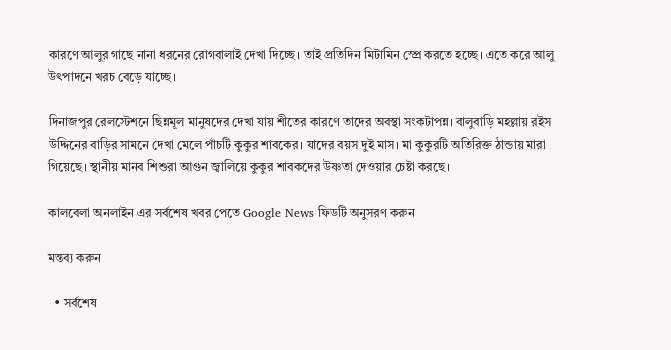কারণে আলুর গাছে নানা ধরনের রোগবালাই দেখা দিচ্ছে। তাই প্রতিদিন মিটামিন স্প্রে করতে হচ্ছে। এতে করে আলু উৎপাদনে খরচ বেড়ে যাচ্ছে।

দিনাজপুর রেলস্টেশনে ছিন্নমূল মানুষদের দেখা যায় শীতের কারণে তাদের অবস্থা সংকটাপন্ন। বালুবাড়ি মহল্লায় রইস উদ্দিনের বাড়ির সামনে দেখা মেলে পাঁচটি কুকুর শাবকের। যাদের বয়স দুই মাস। মা কুকুরটি অতিরিক্ত ঠান্ডায় মারা গিয়েছে। স্থানীয় মানব শিশুরা আগুন জ্বালিয়ে কুকুর শাবকদের উষ্ণতা দেওয়ার চেষ্টা করছে।

কালবেলা অনলাইন এর সর্বশেষ খবর পেতে Google News ফিডটি অনুসরণ করুন

মন্তব্য করুন

  • সর্বশেষ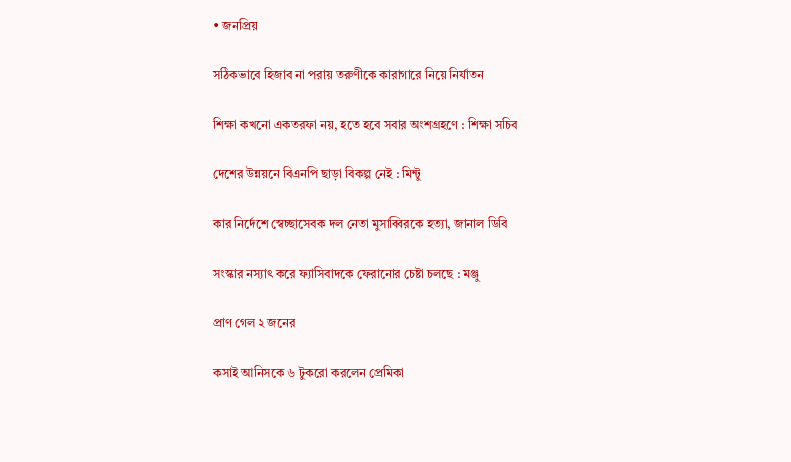• জনপ্রিয়

সঠিকভাবে হিজাব না পরায় তরুণীকে কারাগারে নিয়ে নির্যাতন

শিক্ষা কখনো একতরফা নয়, হতে হবে সবার অংশগ্রহণে : শিক্ষা সচিব

দেশের উন্নয়নে বিএনপি ছাড়া বিকল্প নেই : মিন্টু

কার নির্দেশে স্বেচ্ছাসেবক দল নেতা মুসাব্বিরকে হত্যা, জানাল ডিবি

সংস্কার নস্যাৎ করে ফ্যাসিবাদকে ফেরানোর চেষ্টা চলছে : মঞ্জু

প্রাণ গেল ২ জনের

কসাই আনিসকে ৬ টুকরো করলেন প্রেমিকা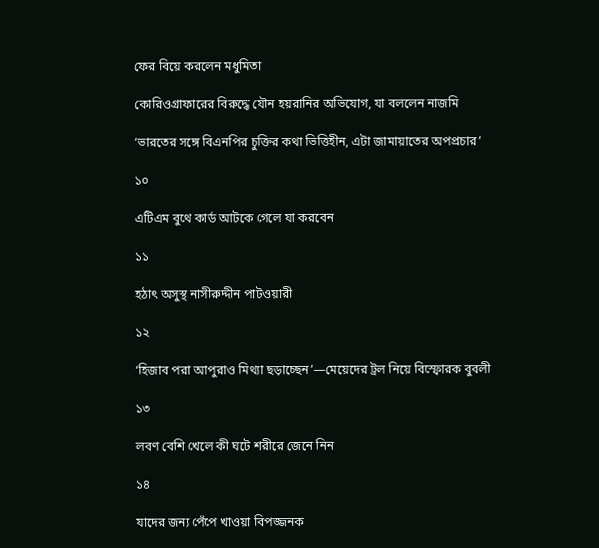ফের বিয়ে করলেন মধুমিতা

কোরিওগ্রাফারের বিরুদ্ধে যৌন হয়রানির অভিযোগ, যা বললেন নাজমি

‘ভারতের সঙ্গে বিএনপির চুক্তির কথা ভিত্তিহীন, এটা জামায়াতের অপপ্রচার’

১০

এটিএম বুথে কার্ড আটকে গেলে যা করবেন

১১

হঠাৎ অসুস্থ নাসীরুদ্দীন পাটওয়ারী

১২

‘হিজাব পরা আপুরাও মিথ্যা ছড়াচ্ছেন’—মেয়েদের ট্রল নিয়ে বিস্ফোরক বুবলী

১৩

লবণ বেশি খেলে কী ঘটে শরীরে জেনে নিন

১৪

যাদের জন্য পেঁপে খাওয়া বিপজ্জনক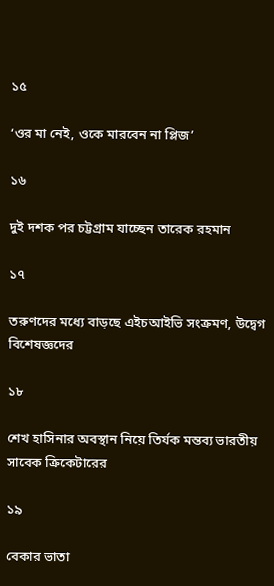১৫

‘ওর মা নেই, ওকে মারবেন না প্লিজ’

১৬

দুই দশক পর চট্টগ্রাম যাচ্ছেন তারেক রহমান

১৭

তরুণদের মধ্যে বাড়ছে এইচআইভি সংক্রমণ, উদ্বেগ বিশেষজ্ঞদের

১৮

শেখ হাসিনার অবস্থান নিয়ে তির্যক মন্তব্য ভারতীয় সাবেক ক্রিকেটারের

১৯

বেকার ভাতা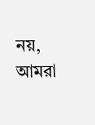নয়, আমরা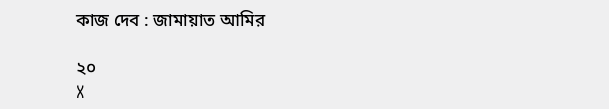কাজ দেব : জামায়াত আমির

২০
X